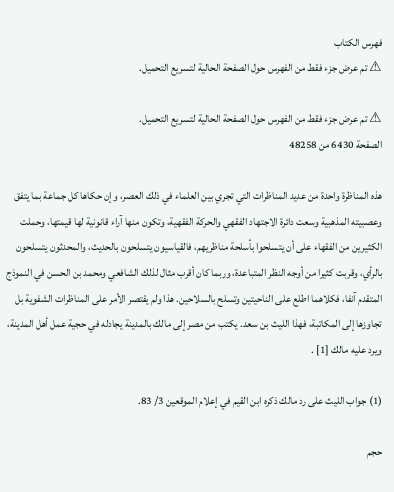فهرس الكتاب
⚠ تم عرض جزء فقط من الفهرس حول الصفحة الحالية لتسريع التحميل.

⚠ تم عرض جزء فقط من الفهرس حول الصفحة الحالية لتسريع التحميل.
الصفحة 6430 من 48258

هذه المناظرة واحدة من عديد المناظرات التي تجري بين العلماء في ذلك العصر، وإن حكاها كل جماعة بما يتفق وعصبيته المذهبية وسعت دائرة الاجتهاد الفقهي والحركة الفقهية، وتكون منها آراء قانونية لها قيمتها، وحملت الكثيرين من الفقهاء على أن يتسلحوا بأسلحة مناظريهم، فالقياسيون يتسلحون بالحديث، والمحدثون يتسلحون بالرأي، وقربت كثيرا من أوجه النظر المتباعدة، وربما كان أقرب مثال لذلك الشافعي ومحمد بن الحسن في النموذج المتقدم آنفا، فكلاهما اطلع على الناحيتين وتسلح بالسلاحين. هذا ولم يقتصر الأمر على المناظرات الشفوية بل تجاوزها إلى المكاتبة، فهذا الليث بن سعد. يكتب من مصر إلى مالك بالمدينة يجادله في حجية عمل أهل المدينة، ويرد عليه مالك [1] .

(1) جواب الليث على رد مالك ذكره ابن القيم في إعلام الموقعين 3/ 83.

حجم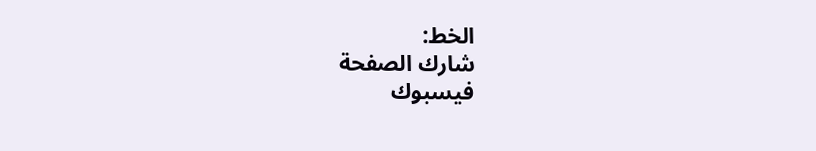الخط:
شارك الصفحة
فيسبوك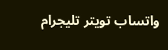واتساب تويتر تليجرام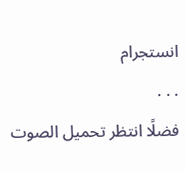انستجرام
. . .
فضلًا انتظر تحميل الصوت